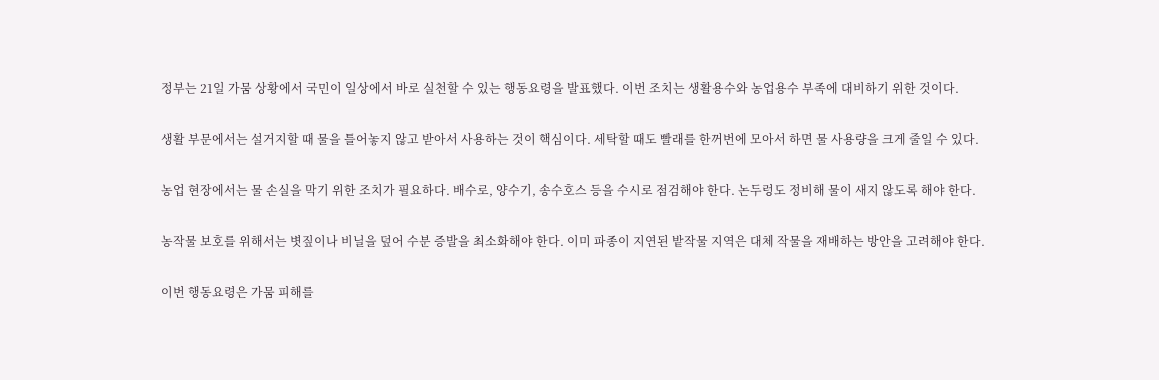정부는 21일 가뭄 상황에서 국민이 일상에서 바로 실천할 수 있는 행동요령을 발표했다. 이번 조치는 생활용수와 농업용수 부족에 대비하기 위한 것이다.

생활 부문에서는 설거지할 때 물을 틀어놓지 않고 받아서 사용하는 것이 핵심이다. 세탁할 때도 빨래를 한꺼번에 모아서 하면 물 사용량을 크게 줄일 수 있다.

농업 현장에서는 물 손실을 막기 위한 조치가 필요하다. 배수로, 양수기, 송수호스 등을 수시로 점검해야 한다. 논두렁도 정비해 물이 새지 않도록 해야 한다.

농작물 보호를 위해서는 볏짚이나 비닐을 덮어 수분 증발을 최소화해야 한다. 이미 파종이 지연된 밭작물 지역은 대체 작물을 재배하는 방안을 고려해야 한다.

이번 행동요령은 가뭄 피해를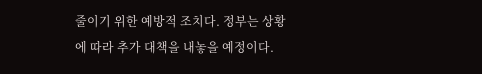줄이기 위한 예방적 조치다. 정부는 상황에 따라 추가 대책을 내놓을 예정이다.